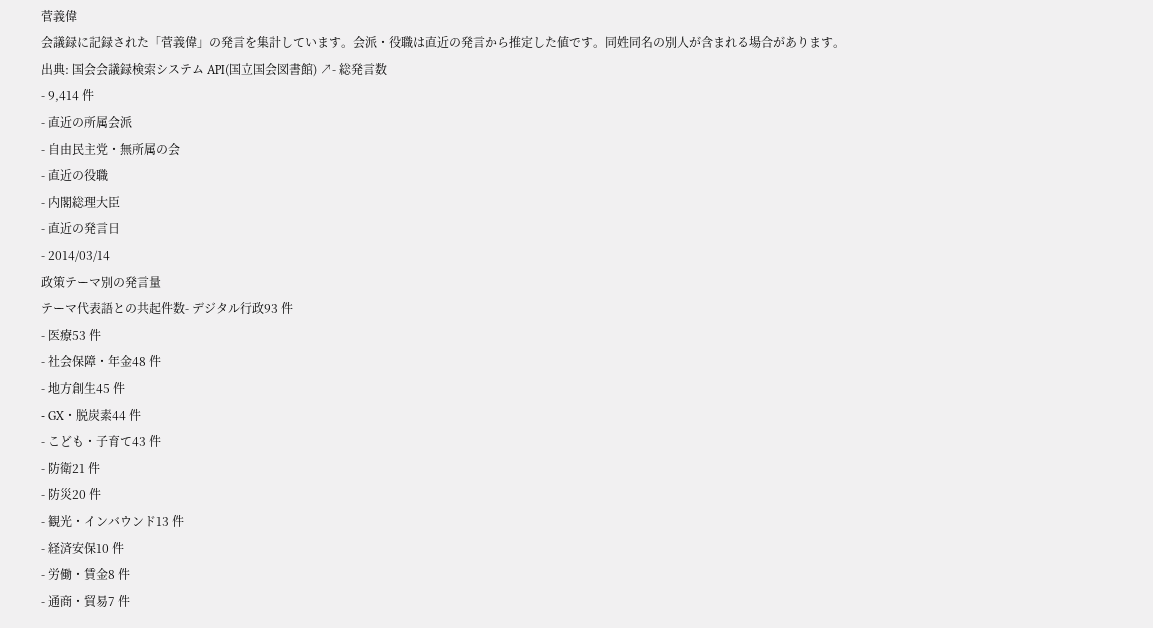菅義偉
会議録に記録された「菅義偉」の発言を集計しています。会派・役職は直近の発言から推定した値です。同姓同名の別人が含まれる場合があります。
出典: 国会会議録検索システム API(国立国会図書館) ↗- 総発言数
- 9,414 件
- 直近の所属会派
- 自由民主党・無所属の会
- 直近の役職
- 内閣総理大臣
- 直近の発言日
- 2014/03/14
政策テーマ別の発言量
テーマ代表語との共起件数- デジタル行政93 件
- 医療53 件
- 社会保障・年金48 件
- 地方創生45 件
- GX・脱炭素44 件
- こども・子育て43 件
- 防衛21 件
- 防災20 件
- 観光・インバウンド13 件
- 経済安保10 件
- 労働・賃金8 件
- 通商・貿易7 件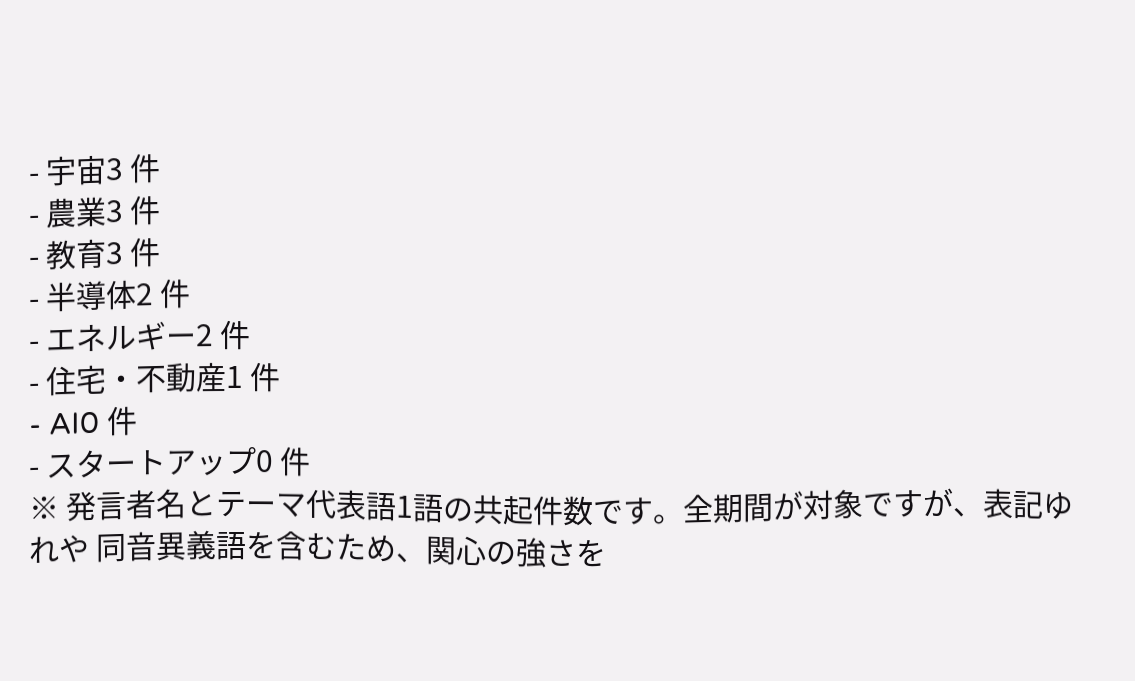- 宇宙3 件
- 農業3 件
- 教育3 件
- 半導体2 件
- エネルギー2 件
- 住宅・不動産1 件
- AI0 件
- スタートアップ0 件
※ 発言者名とテーマ代表語1語の共起件数です。全期間が対象ですが、表記ゆれや 同音異義語を含むため、関心の強さを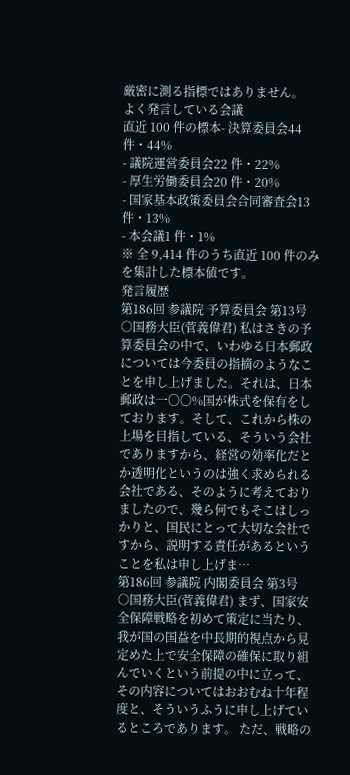厳密に測る指標ではありません。
よく発言している会議
直近 100 件の標本- 決算委員会44 件・44%
- 議院運営委員会22 件・22%
- 厚生労働委員会20 件・20%
- 国家基本政策委員会合同審査会13 件・13%
- 本会議1 件・1%
※ 全 9,414 件のうち直近 100 件のみを集計した標本値です。
発言履歴
第186回 参議院 予算委員会 第13号
○国務大臣(菅義偉君) 私はさきの予算委員会の中で、いわゆる日本郵政については今委員の指摘のようなことを申し上げました。それは、日本郵政は一〇〇%国が株式を保有をしております。そして、これから株の上場を目指している、そういう会社でありますから、経営の効率化だとか透明化というのは強く求められる会社である、そのように考えておりましたので、幾ら何でもそこはしっかりと、国民にとって大切な会社ですから、説明する責任があるということを私は申し上げま…
第186回 参議院 内閣委員会 第3号
○国務大臣(菅義偉君) まず、国家安全保障戦略を初めて策定に当たり、我が国の国益を中長期的視点から見定めた上で安全保障の確保に取り組んでいくという前提の中に立って、その内容についてはおおむね十年程度と、そういうふうに申し上げているところであります。 ただ、戦略の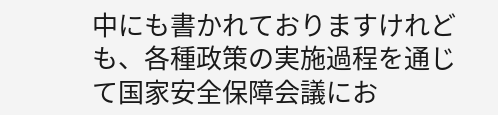中にも書かれておりますけれども、各種政策の実施過程を通じて国家安全保障会議にお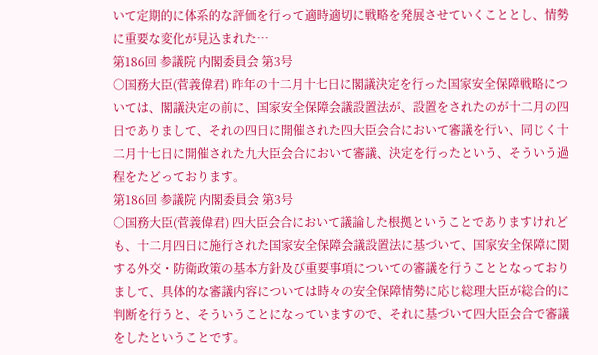いて定期的に体系的な評価を行って適時適切に戦略を発展させていくこととし、情勢に重要な変化が見込まれた…
第186回 参議院 内閣委員会 第3号
○国務大臣(菅義偉君) 昨年の十二月十七日に閣議決定を行った国家安全保障戦略については、閣議決定の前に、国家安全保障会議設置法が、設置をされたのが十二月の四日でありまして、それの四日に開催された四大臣会合において審議を行い、同じく十二月十七日に開催された九大臣会合において審議、決定を行ったという、そういう過程をたどっております。
第186回 参議院 内閣委員会 第3号
○国務大臣(菅義偉君) 四大臣会合において議論した根拠ということでありますけれども、十二月四日に施行された国家安全保障会議設置法に基づいて、国家安全保障に関する外交・防衛政策の基本方針及び重要事項についての審議を行うこととなっておりまして、具体的な審議内容については時々の安全保障情勢に応じ総理大臣が総合的に判断を行うと、そういうことになっていますので、それに基づいて四大臣会合で審議をしたということです。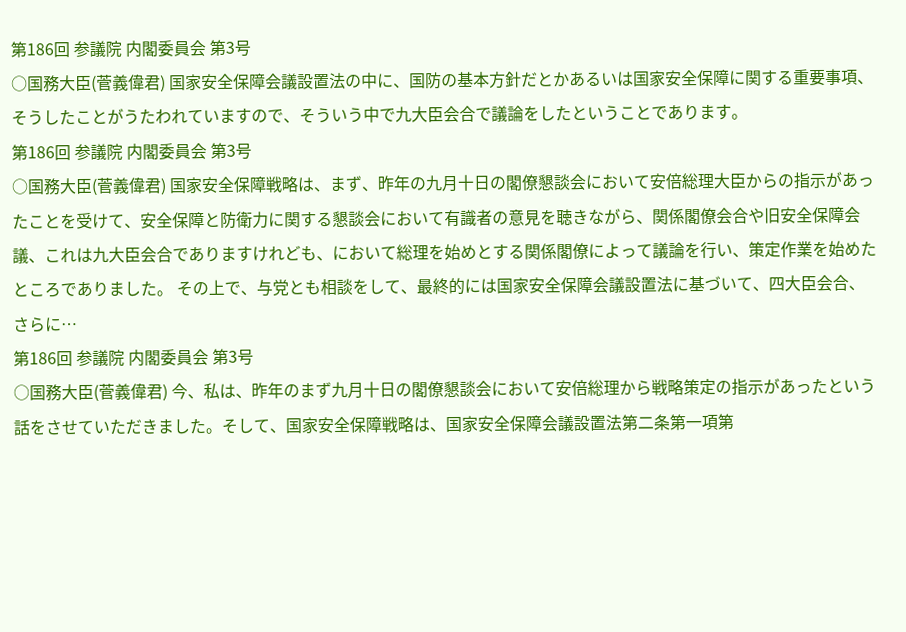第186回 参議院 内閣委員会 第3号
○国務大臣(菅義偉君) 国家安全保障会議設置法の中に、国防の基本方針だとかあるいは国家安全保障に関する重要事項、そうしたことがうたわれていますので、そういう中で九大臣会合で議論をしたということであります。
第186回 参議院 内閣委員会 第3号
○国務大臣(菅義偉君) 国家安全保障戦略は、まず、昨年の九月十日の閣僚懇談会において安倍総理大臣からの指示があったことを受けて、安全保障と防衛力に関する懇談会において有識者の意見を聴きながら、関係閣僚会合や旧安全保障会議、これは九大臣会合でありますけれども、において総理を始めとする関係閣僚によって議論を行い、策定作業を始めたところでありました。 その上で、与党とも相談をして、最終的には国家安全保障会議設置法に基づいて、四大臣会合、さらに…
第186回 参議院 内閣委員会 第3号
○国務大臣(菅義偉君) 今、私は、昨年のまず九月十日の閣僚懇談会において安倍総理から戦略策定の指示があったという話をさせていただきました。そして、国家安全保障戦略は、国家安全保障会議設置法第二条第一項第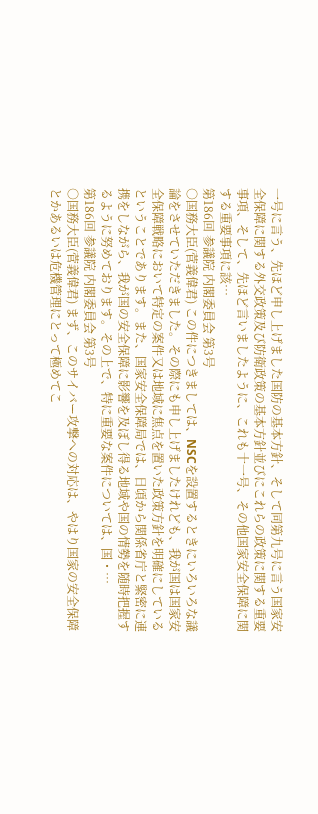一号に言う、先ほど申し上げました国防の基本方針、そして同第九号に言う国家安全保障に関する外交政策及び防衛政策の基本方針並びにこれらの政策に関する重要事項、そして、先ほど言いましたように、これも十一号、その他国家安全保障に関する重要事項に該…
第186回 参議院 内閣委員会 第3号
○国務大臣(菅義偉君) この件につきましては、NSCを設置するときにいろいろな議論をさせていただきました。その際にも申し上げましたけれども、我が国は国家安全保障戦略において特定の案件又は地域に焦点を置いた政策方針を明確にしているということであります。また、国家安全保障局では、日頃から関係省庁と緊密に連携をしながら、我が国の安全保障に影響を及ぼし得る地域や国の情勢を随時把握するように努めております。その上で、特に重要な案件については、国・…
第186回 参議院 内閣委員会 第3号
○国務大臣(菅義偉君) まず、このサイバー攻撃への対応は、やはり国家の安全保障とかあるいは危機管理にとって極めてこ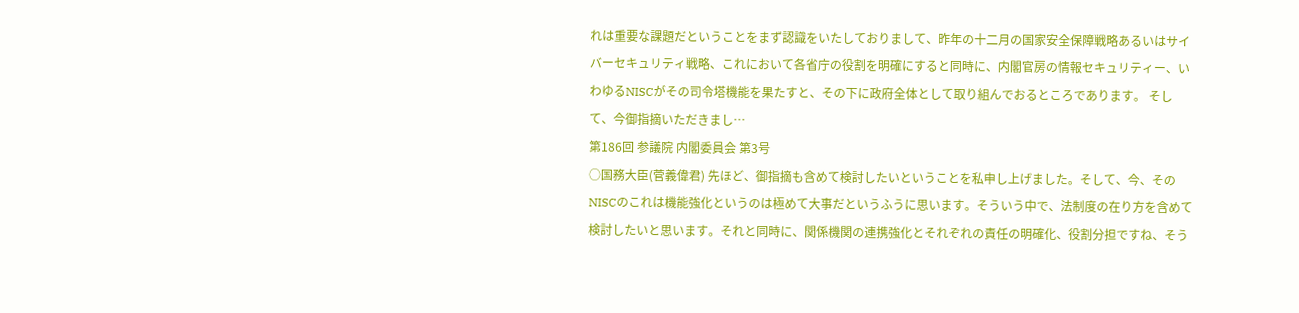れは重要な課題だということをまず認識をいたしておりまして、昨年の十二月の国家安全保障戦略あるいはサイバーセキュリティ戦略、これにおいて各省庁の役割を明確にすると同時に、内閣官房の情報セキュリティー、いわゆるNISCがその司令塔機能を果たすと、その下に政府全体として取り組んでおるところであります。 そして、今御指摘いただきまし…
第186回 参議院 内閣委員会 第3号
○国務大臣(菅義偉君) 先ほど、御指摘も含めて検討したいということを私申し上げました。そして、今、そのNISCのこれは機能強化というのは極めて大事だというふうに思います。そういう中で、法制度の在り方を含めて検討したいと思います。それと同時に、関係機関の連携強化とそれぞれの責任の明確化、役割分担ですね、そう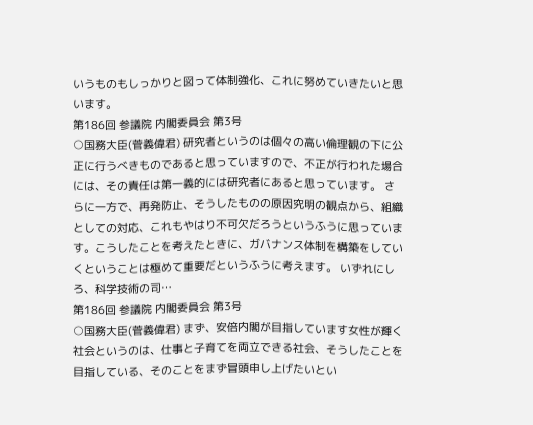いうものもしっかりと図って体制強化、これに努めていきたいと思います。
第186回 参議院 内閣委員会 第3号
○国務大臣(菅義偉君) 研究者というのは個々の高い倫理観の下に公正に行うべきものであると思っていますので、不正が行われた場合には、その責任は第一義的には研究者にあると思っています。 さらに一方で、再発防止、そうしたものの原因究明の観点から、組織としての対応、これもやはり不可欠だろうというふうに思っています。こうしたことを考えたときに、ガバナンス体制を構築をしていくということは極めて重要だというふうに考えます。 いずれにしろ、科学技術の司…
第186回 参議院 内閣委員会 第3号
○国務大臣(菅義偉君) まず、安倍内閣が目指しています女性が輝く社会というのは、仕事と子育てを両立できる社会、そうしたことを目指している、そのことをまず冒頭申し上げたいとい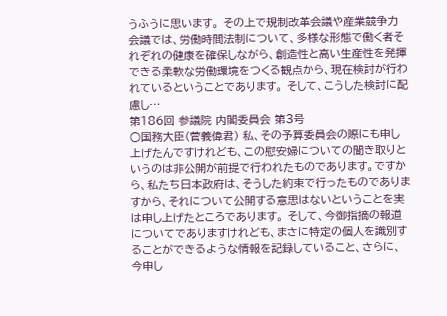うふうに思います。 その上で規制改革会議や産業競争力会議では、労働時間法制について、多様な形態で働く者それぞれの健康を確保しながら、創造性と高い生産性を発揮できる柔軟な労働環境をつくる観点から、現在検討が行われているということであります。 そして、こうした検討に配慮し…
第186回 参議院 内閣委員会 第3号
○国務大臣(菅義偉君) 私、その予算委員会の際にも申し上げたんですけれども、この慰安婦についての聞き取りというのは非公開が前提で行われたものであります。ですから、私たち日本政府は、そうした約束で行ったものでありますから、それについて公開する意思はないということを実は申し上げたところであります。 そして、今御指摘の報道についてでありますけれども、まさに特定の個人を識別することができるような情報を記録していること、さらに、今申し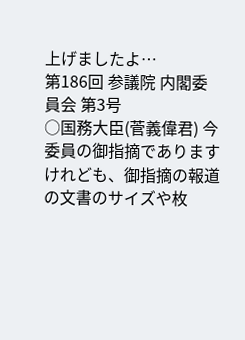上げましたよ…
第186回 参議院 内閣委員会 第3号
○国務大臣(菅義偉君) 今委員の御指摘でありますけれども、御指摘の報道の文書のサイズや枚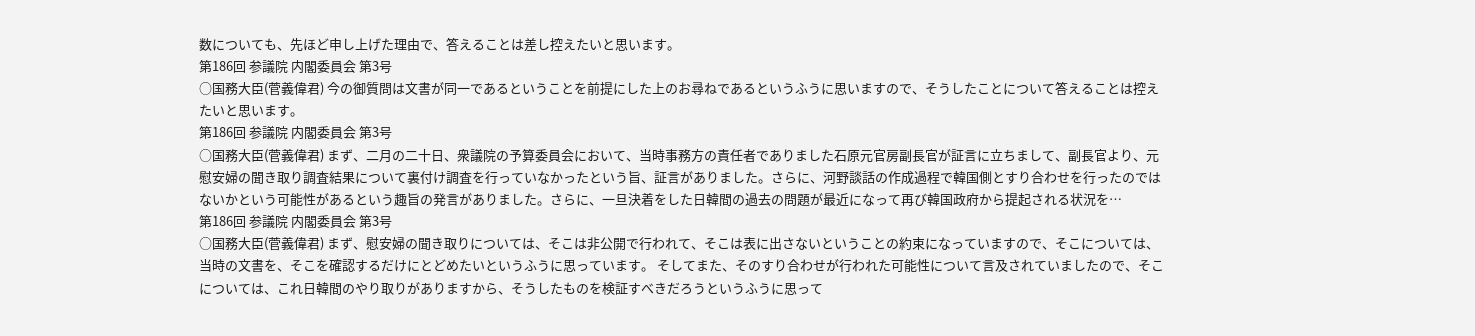数についても、先ほど申し上げた理由で、答えることは差し控えたいと思います。
第186回 参議院 内閣委員会 第3号
○国務大臣(菅義偉君) 今の御質問は文書が同一であるということを前提にした上のお尋ねであるというふうに思いますので、そうしたことについて答えることは控えたいと思います。
第186回 参議院 内閣委員会 第3号
○国務大臣(菅義偉君) まず、二月の二十日、衆議院の予算委員会において、当時事務方の責任者でありました石原元官房副長官が証言に立ちまして、副長官より、元慰安婦の聞き取り調査結果について裏付け調査を行っていなかったという旨、証言がありました。さらに、河野談話の作成過程で韓国側とすり合わせを行ったのではないかという可能性があるという趣旨の発言がありました。さらに、一旦決着をした日韓間の過去の問題が最近になって再び韓国政府から提起される状況を…
第186回 参議院 内閣委員会 第3号
○国務大臣(菅義偉君) まず、慰安婦の聞き取りについては、そこは非公開で行われて、そこは表に出さないということの約束になっていますので、そこについては、当時の文書を、そこを確認するだけにとどめたいというふうに思っています。 そしてまた、そのすり合わせが行われた可能性について言及されていましたので、そこについては、これ日韓間のやり取りがありますから、そうしたものを検証すべきだろうというふうに思って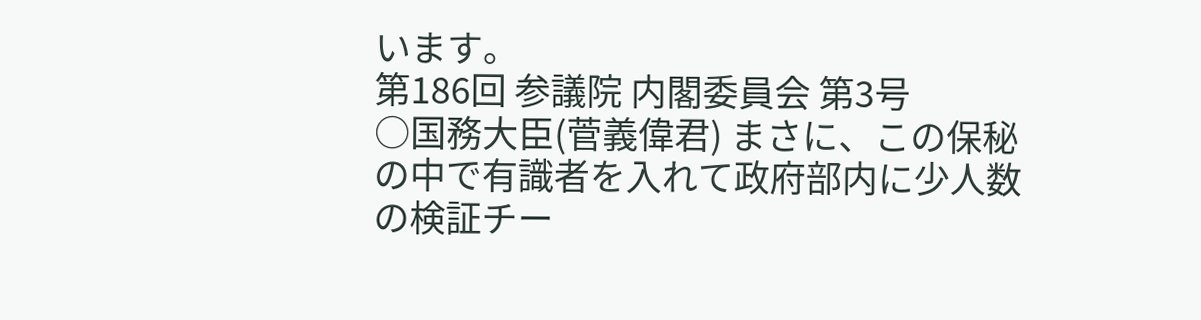います。
第186回 参議院 内閣委員会 第3号
○国務大臣(菅義偉君) まさに、この保秘の中で有識者を入れて政府部内に少人数の検証チー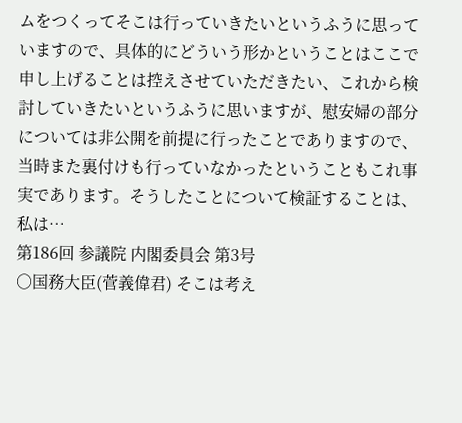ムをつくってそこは行っていきたいというふうに思っていますので、具体的にどういう形かということはここで申し上げることは控えさせていただきたい、これから検討していきたいというふうに思いますが、慰安婦の部分については非公開を前提に行ったことでありますので、当時また裏付けも行っていなかったということもこれ事実であります。そうしたことについて検証することは、私は…
第186回 参議院 内閣委員会 第3号
○国務大臣(菅義偉君) そこは考え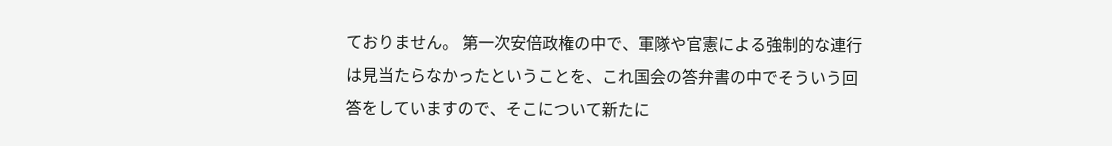ておりません。 第一次安倍政権の中で、軍隊や官憲による強制的な連行は見当たらなかったということを、これ国会の答弁書の中でそういう回答をしていますので、そこについて新たに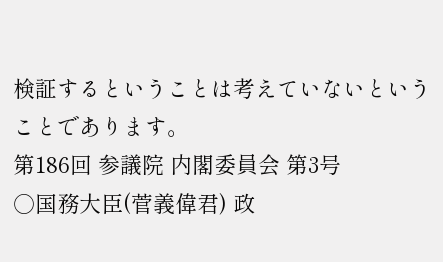検証するということは考えていないということであります。
第186回 参議院 内閣委員会 第3号
○国務大臣(菅義偉君) 政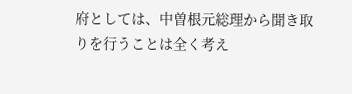府としては、中曽根元総理から聞き取りを行うことは全く考え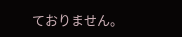ておりません。